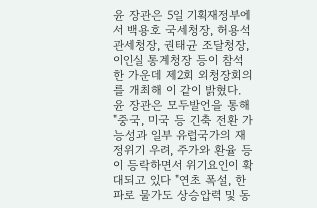윤 장관은 5일 기획재정부에서 백용호 국세청장, 허용석 관세청장, 권태균 조달청장, 이인실 통계청장 등이 참석한 가운데 제2회 외청장회의를 개최해 이 같이 밝혔다.
윤 장관은 모두발언을 통해 "중국, 미국 등 긴축 전환 가능성과 일부 유럽국가의 재정위기 우려, 주가와 환율 등이 등락하면서 위기요인이 확대되고 있다 "연초 폭설, 한파로 물가도 상승압력 및 동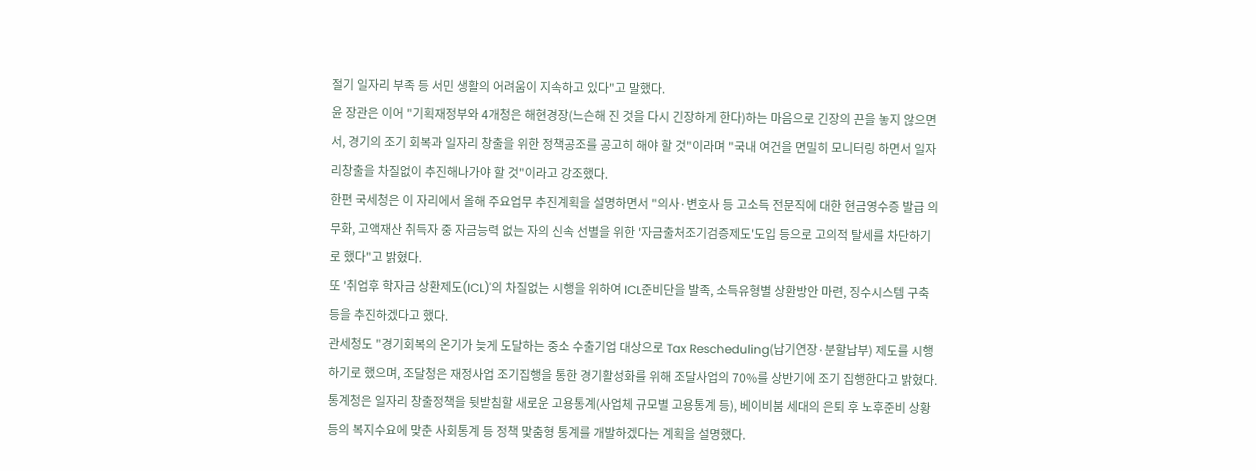절기 일자리 부족 등 서민 생활의 어려움이 지속하고 있다"고 말했다.
윤 장관은 이어 "기획재정부와 4개청은 해현경장(느슨해 진 것을 다시 긴장하게 한다)하는 마음으로 긴장의 끈을 놓지 않으면서, 경기의 조기 회복과 일자리 창출을 위한 정책공조를 공고히 해야 할 것"이라며 "국내 여건을 면밀히 모니터링 하면서 일자리창출을 차질없이 추진해나가야 할 것"이라고 강조했다.
한편 국세청은 이 자리에서 올해 주요업무 추진계획을 설명하면서 "의사·변호사 등 고소득 전문직에 대한 현금영수증 발급 의무화, 고액재산 취득자 중 자금능력 없는 자의 신속 선별을 위한 '자금출처조기검증제도'도입 등으로 고의적 탈세를 차단하기로 했다"고 밝혔다.
또 '취업후 학자금 상환제도(ICL)'의 차질없는 시행을 위하여 ICL준비단을 발족, 소득유형별 상환방안 마련, 징수시스템 구축 등을 추진하겠다고 했다.
관세청도 "경기회복의 온기가 늦게 도달하는 중소 수출기업 대상으로 Tax Rescheduling(납기연장·분할납부) 제도를 시행하기로 했으며, 조달청은 재정사업 조기집행을 통한 경기활성화를 위해 조달사업의 70%를 상반기에 조기 집행한다고 밝혔다.
통계청은 일자리 창출정책을 뒷받침할 새로운 고용통계(사업체 규모별 고용통계 등), 베이비붐 세대의 은퇴 후 노후준비 상황 등의 복지수요에 맞춘 사회통계 등 정책 맟춤형 통계를 개발하겠다는 계획을 설명했다.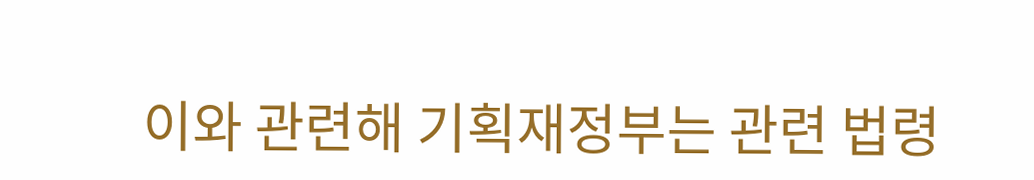이와 관련해 기획재정부는 관련 법령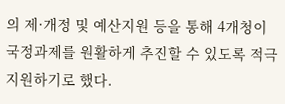의 제·개정 및 예산지원 등을 통해 4개청이 국정과제를 원활하게 추진할 수 있도록 적극 지원하기로 했다.